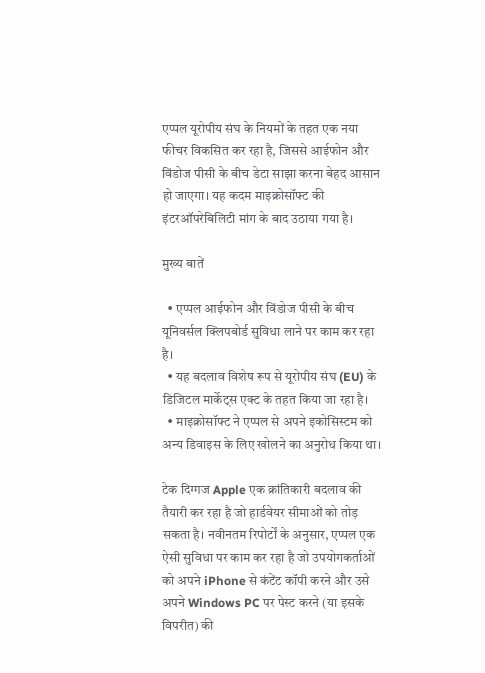एप्पल यूरोपीय संघ के नियमों के तहत एक नया फीचर विकसित कर रहा है, जिससे आईफोन और विंडोज पीसी के बीच डेटा साझा करना बेहद आसान हो जाएगा। यह कदम माइक्रोसॉफ्ट की इंटरऑपरेबिलिटी मांग के बाद उठाया गया है।

मुख्य बातें

  • एप्पल आईफोन और विंडोज पीसी के बीच यूनिवर्सल क्लिपबोर्ड सुविधा लाने पर काम कर रहा है।
  • यह बदलाव विशेष रूप से यूरोपीय संघ (EU) के डिजिटल मार्केट्स एक्ट के तहत किया जा रहा है।
  • माइक्रोसॉफ्ट ने एप्पल से अपने इकोसिस्टम को अन्य डिवाइस के लिए खोलने का अनुरोध किया था।

टेक दिग्गज Apple एक क्रांतिकारी बदलाव की तैयारी कर रहा है जो हार्डवेयर सीमाओं को तोड़ सकता है। नवीनतम रिपोर्टों के अनुसार, एप्पल एक ऐसी सुविधा पर काम कर रहा है जो उपयोगकर्ताओं को अपने iPhone से कंटेंट कॉपी करने और उसे अपने Windows PC पर पेस्ट करने (या इसके विपरीत) की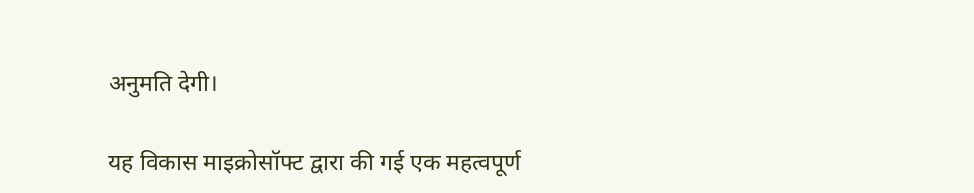अनुमति देगी।

यह विकास माइक्रोसॉफ्ट द्वारा की गई एक महत्वपूर्ण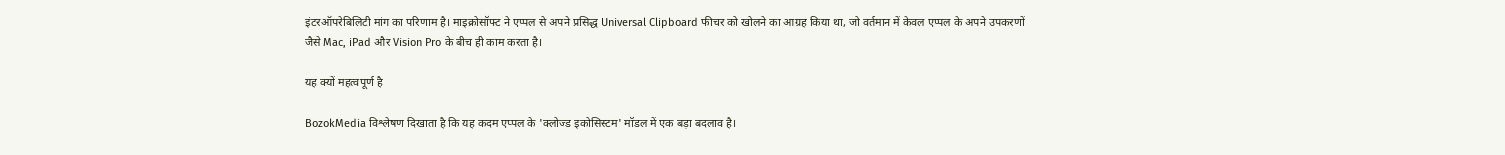इंटरऑपरेबिलिटी मांग का परिणाम है। माइक्रोसॉफ्ट ने एप्पल से अपने प्रसिद्ध Universal Clipboard फीचर को खोलने का आग्रह किया था, जो वर्तमान में केवल एप्पल के अपने उपकरणों जैसे Mac, iPad और Vision Pro के बीच ही काम करता है।

यह क्यों महत्वपूर्ण है

BozokMedia विश्लेषण दिखाता है कि यह कदम एप्पल के 'क्लोज्ड इकोसिस्टम' मॉडल में एक बड़ा बदलाव है।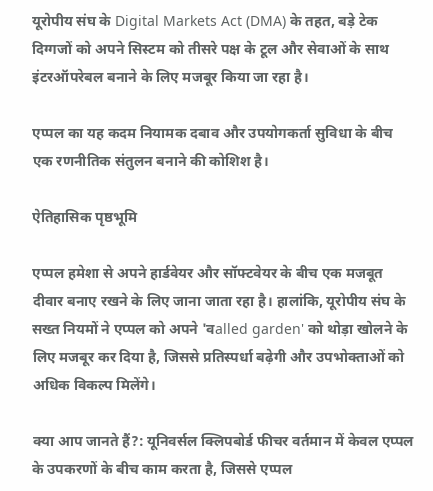यूरोपीय संघ के Digital Markets Act (DMA) के तहत, बड़े टेक दिग्गजों को अपने सिस्टम को तीसरे पक्ष के टूल और सेवाओं के साथ इंटरऑपरेबल बनाने के लिए मजबूर किया जा रहा है।

एप्पल का यह कदम नियामक दबाव और उपयोगकर्ता सुविधा के बीच एक रणनीतिक संतुलन बनाने की कोशिश है।

ऐतिहासिक पृष्ठभूमि

एप्पल हमेशा से अपने हार्डवेयर और सॉफ्टवेयर के बीच एक मजबूत दीवार बनाए रखने के लिए जाना जाता रहा है। हालांकि, यूरोपीय संघ के सख्त नियमों ने एप्पल को अपने 'वalled garden' को थोड़ा खोलने के लिए मजबूर कर दिया है, जिससे प्रतिस्पर्धा बढ़ेगी और उपभोक्ताओं को अधिक विकल्प मिलेंगे।

क्या आप जानते हैं?: यूनिवर्सल क्लिपबोर्ड फीचर वर्तमान में केवल एप्पल के उपकरणों के बीच काम करता है, जिससे एप्पल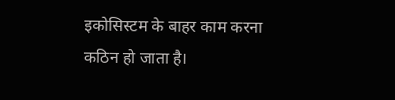इकोसिस्टम के बाहर काम करना कठिन हो जाता है।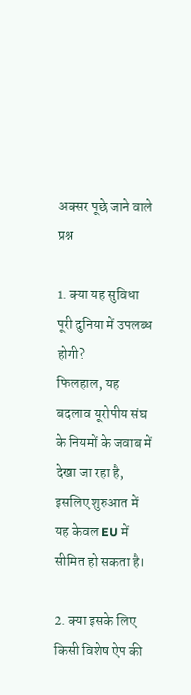अक्सर पूछे जाने वाले प्रश्न

1. क्या यह सुविधा पूरी दुनिया में उपलब्ध होगी?
फिलहाल, यह बदलाव यूरोपीय संघ के नियमों के जवाब में देखा जा रहा है, इसलिए शुरुआत में यह केवल EU में सीमित हो सकता है।

2. क्या इसके लिए किसी विशेष ऐप की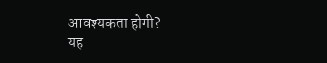आवश्यकता होगी?
यह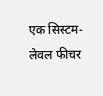एक सिस्टम-लेवल फीचर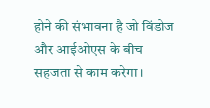होने की संभावना है जो विंडोज और आईओएस के बीच सहजता से काम करेगा।